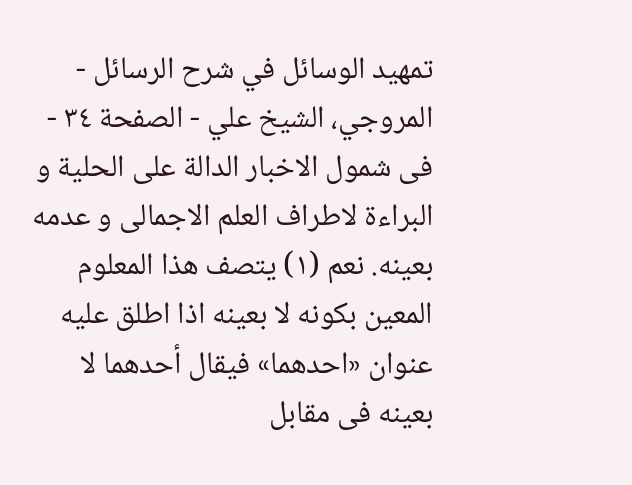تمهيد الوسائل في شرح الرسائل - المروجي، الشيخ علي - الصفحة ٣٤ - فى شمول الاخبار الدالة على الحلية و البراءة لاطراف العلم الاجمالى و عدمه
بعينه. نعم (١) يتصف هذا المعلوم المعين بكونه لا بعينه اذا اطلق عليه عنوان «احدهما» فيقال أحدهما لا بعينه فى مقابل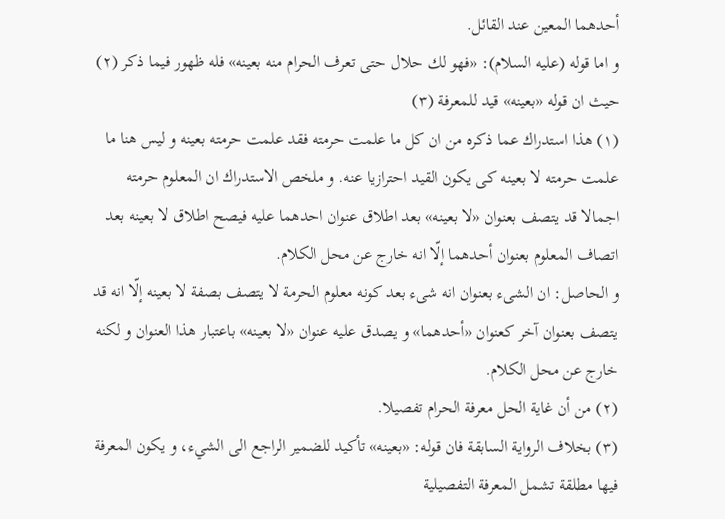أحدهما المعين عند القائل.
و اما قوله (عليه السلام): «فهو لك حلال حتى تعرف الحرام منه بعينه» فله ظهور فيما ذكر (٢) حيث ان قوله «بعينه» قيد للمعرفة (٣)
(١) هذا استدراك عما ذكره من ان كل ما علمت حرمته فقد علمت حرمته بعينه و ليس هنا ما علمت حرمته لا بعينه كى يكون القيد احترازيا عنه. و ملخص الاستدراك ان المعلوم حرمته اجمالا قد يتصف بعنوان «لا بعينه» بعد اطلاق عنوان احدهما عليه فيصح اطلاق لا بعينه بعد اتصاف المعلوم بعنوان أحدهما إلّا انه خارج عن محل الكلام.
و الحاصل: ان الشىء بعنوان انه شىء بعد كونه معلوم الحرمة لا يتصف بصفة لا بعينه إلّا انه قد يتصف بعنوان آخر كعنوان «أحدهما» و يصدق عليه عنوان «لا بعينه» باعتبار هذا العنوان و لكنه خارج عن محل الكلام.
(٢) من أن غاية الحل معرفة الحرام تفصيلا.
(٣) بخلاف الرواية السابقة فان قوله: «بعينه» تأكيد للضمير الراجع الى الشيء، و يكون المعرفة فيها مطلقة تشمل المعرفة التفصيلية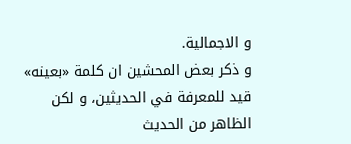و الاجمالية.
و ذكر بعض المحشين ان كلمة «بعينه» قيد للمعرفة في الحديثين، و لكن الظاهر من الحديث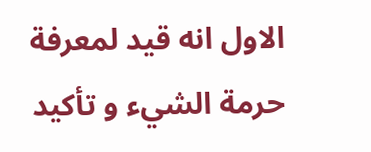الاول انه قيد لمعرفة حرمة الشيء و تأكيد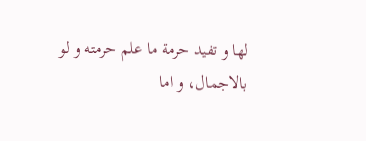لها و تفيد حرمة ما علم حرمته و لو بالاجمال، و اما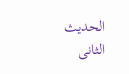الحديث الثانى